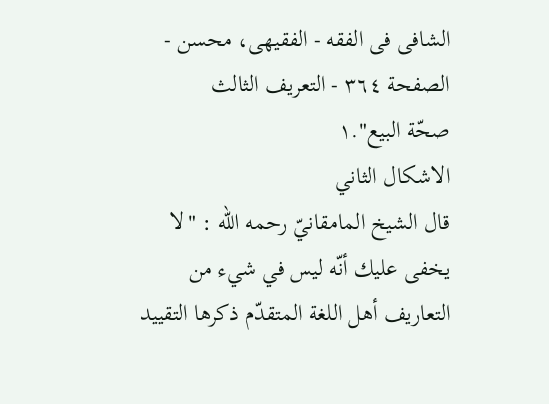الشافی فی الفقه - الفقیهی، محسن - الصفحة ٣٦٤ - التعريف الثالث
صحّة البيع".١
الاشکال الثاني
قال الشيخ المامقانيّ رحمه الله : "لا يخفى عليك أنّه ليس في شيء من التعاريف أهل اللغة المتقدّم ذكرها التقييد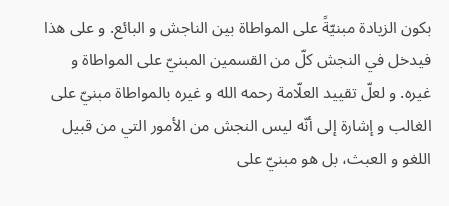بكون الزيادة مبنيّةً على المواطاة بين الناجش و البائع. و على هذا فيدخل في النجش كلّ من القسمين المبنيّ على المواطاة و غيره. و لعلّ تقييد العلّامة رحمه الله و غيره بالمواطاة مبنيّ على الغالب و إشارة إلى أنّه ليس النجش من الأمور التي من قبيل اللغو و العبث، بل هو مبنيّ على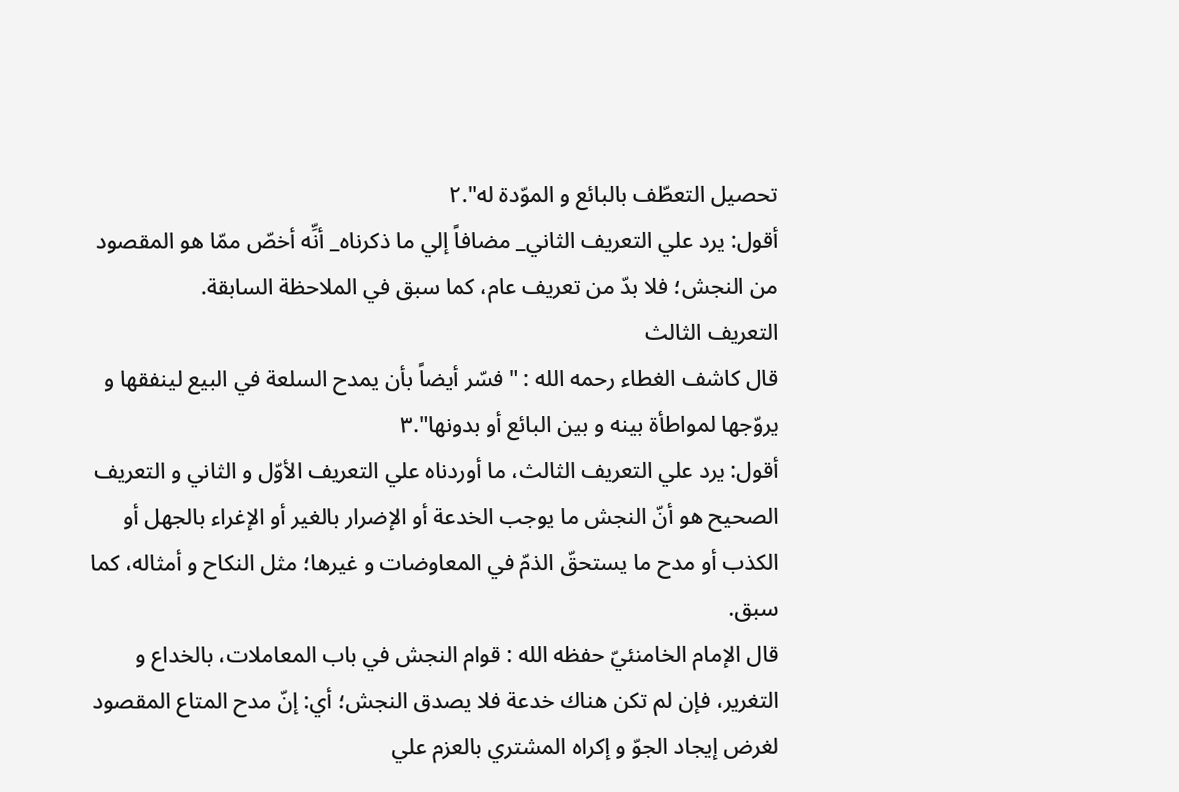تحصيل التعطّف بالبائع و الموّدة له".٢
أقول: يرد علي التعريف الثاني_ مضافاً إلي ما ذکرناه_ أنِّه أخصّ ممّا هو المقصود من النجش؛ فلا بدّ من تعريف عام، کما سبق في الملاحظة السابقة.
التعريف الثالث
قال کاشف الغطاء رحمه الله : "فسّر أيضاً بأن يمدح السلعة في البيع لينفقها و يروّجها لمواطأة بينه و بين البائع أو بدونها".٣
أقول: يرد علي التعريف الثالث، ما أوردناه علي التعريف الأوّل و الثاني و التعريف الصحيح هو أنّ النجش ما يوجب الخدعة أو الإضرار بالغير أو الإغراء بالجهل أو الکذب أو مدح ما يستحقّ الذمّ في المعاوضات و غيرها؛ مثل النکاح و أمثاله، کما سبق.
قال الإمام الخامنئيّ حفظه الله : قوام النجش في باب المعاملات، بالخداع و التغرير، فإن لم تکن هناك خدعة فلا يصدق النجش؛ أي: إنّ مدح المتاع المقصود لغرض إيجاد الجوّ و إکراه المشتري بالعزم علي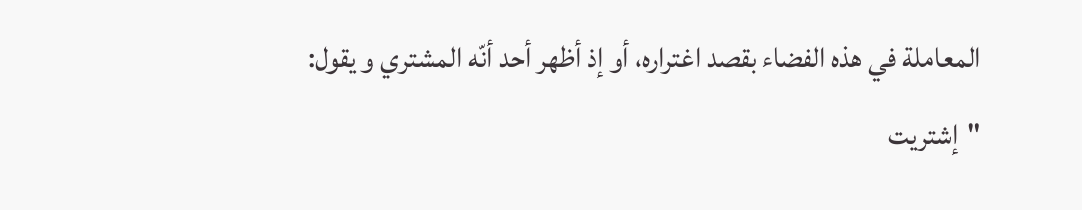المعاملة في هذه الفضاء بقصد اغتراره، أو إذ أظهر أحد أنّه المشتري و يقول: "إشتريت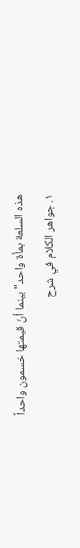هذه السلعة بمأة واحد" بينما أنّ قيمتها خسمون واحداً
١. جواهر الكلام في شرح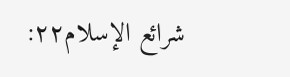شرائع الإسلام٢٢: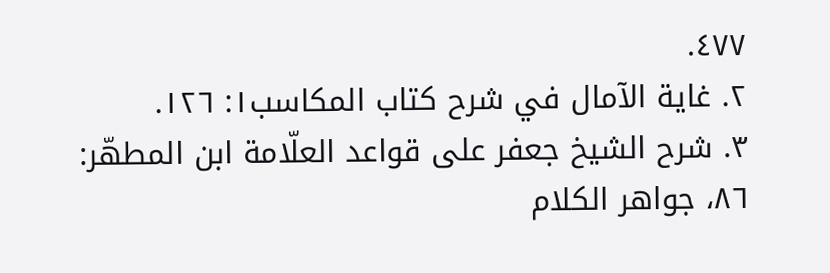٤٧٧.
٢. غاية الآمال في شرح كتاب المكاسب١: ١٢٦.
٣. شرح الشيخ جعفر على قواعد العلّامة ابن المطهّر: ٨٦، جواهر الكلام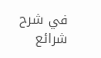في شرح شرائع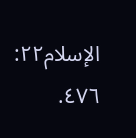الإسلام٢٢: ٤٧٦.